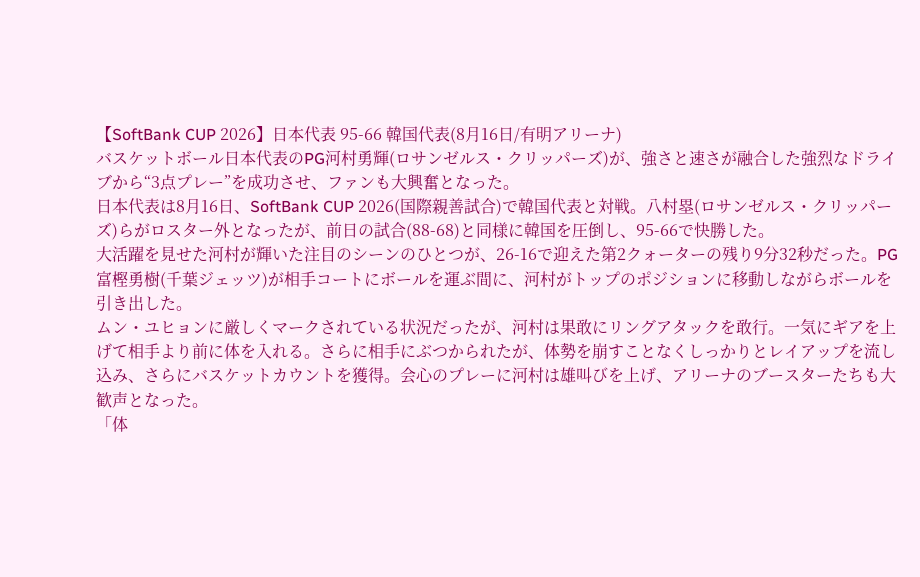【SoftBank CUP 2026】日本代表 95-66 韓国代表(8月16日/有明アリーナ)
バスケットボール日本代表のPG河村勇輝(ロサンゼルス・クリッパーズ)が、強さと速さが融合した強烈なドライブから“3点プレー”を成功させ、ファンも大興奮となった。
日本代表は8月16日、SoftBank CUP 2026(国際親善試合)で韓国代表と対戦。八村塁(ロサンゼルス・クリッパーズ)らがロスター外となったが、前日の試合(88-68)と同様に韓国を圧倒し、95-66で快勝した。
大活躍を見せた河村が輝いた注目のシーンのひとつが、26-16で迎えた第2クォーターの残り9分32秒だった。PG富樫勇樹(千葉ジェッツ)が相手コートにボールを運ぶ間に、河村がトップのポジションに移動しながらボールを引き出した。
ムン・ユヒョンに厳しくマークされている状況だったが、河村は果敢にリングアタックを敢行。一気にギアを上げて相手より前に体を入れる。さらに相手にぶつかられたが、体勢を崩すことなくしっかりとレイアップを流し込み、さらにバスケットカウントを獲得。会心のプレーに河村は雄叫びを上げ、アリーナのブースターたちも大歓声となった。
「体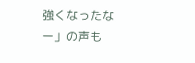強くなったなー」の声も